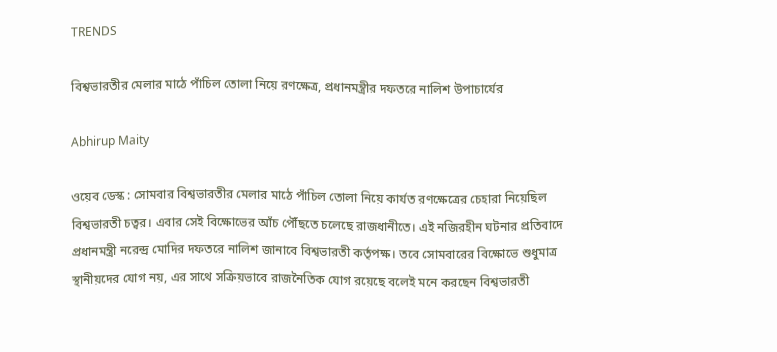TRENDS

বিশ্বভারতীর মেলার মাঠে পাঁচিল তোলা নিয়ে রণক্ষেত্র, প্রধানমন্ত্রীর দফতরে নালিশ উপাচার্যের

Abhirup Maity

ওয়েব ডেস্ক : সোমবার বিশ্বভারতীর মেলার মাঠে পাঁচিল তোলা নিয়ে কার্যত রণক্ষেত্রের চেহারা নিয়েছিল বিশ্বভারতী চত্বর। এবার সেই বিক্ষোভের আঁচ পৌঁছতে চলেছে রাজধানীতে। এই নজিরহীন ঘটনার প্রতিবাদে প্রধানমন্ত্রী নরেন্দ্র মোদির দফতরে নালিশ জানাবে বিশ্বভারতী কর্তৃপক্ষ। তবে সোমবারের বিক্ষোভে শুধুমাত্র স্থানীয়দের যোগ নয়, এর সাথে সক্রিয়ভাবে রাজনৈতিক যোগ রয়েছে বলেই মনে করছেন বিশ্বভারতী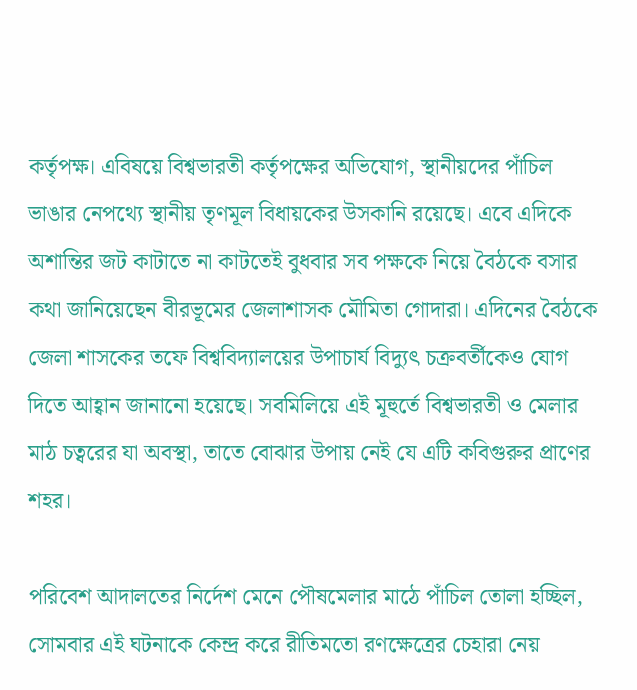কর্তৃপক্ষ। এবিষয়ে বিশ্বভারতী কর্তৃপক্ষের অভিযোগ, স্থানীয়দের পাঁচিল ভাঙার নেপথ্যে স্থানীয় তৃণমূল বিধায়কের উসকানি রয়েছে। এবে এদিকে অশান্তির জট কাটাতে না কাটতেই বুধবার সব পক্ষকে নিয়ে বৈঠকে বসার কথা জানিয়েছেন বীরভূমের জেলাশাসক মৌমিতা গোদারা। এদিনের বৈঠকে জেলা শাসকের তফে বিশ্ববিদ্যালয়ের উপাচার্য বিদ্যুৎ চক্রবর্তীকেও যোগ দিতে আহ্বান জানানো হয়েছে। সবমিলিয়ে এই মূহুর্তে বিশ্বভারতী ও মেলার মাঠ চত্বরের যা অবস্থা, তাতে বোঝার উপায় নেই যে এটি কবিগুরুর প্রাণের শহর।

পরিবেশ আদালতের নির্দেশ মেনে পৌষমেলার মাঠে পাঁচিল তোলা হচ্ছিল, সোমবার এই ঘটনাকে কেন্দ্র করে রীতিমতো রণক্ষেত্রের চেহারা নেয়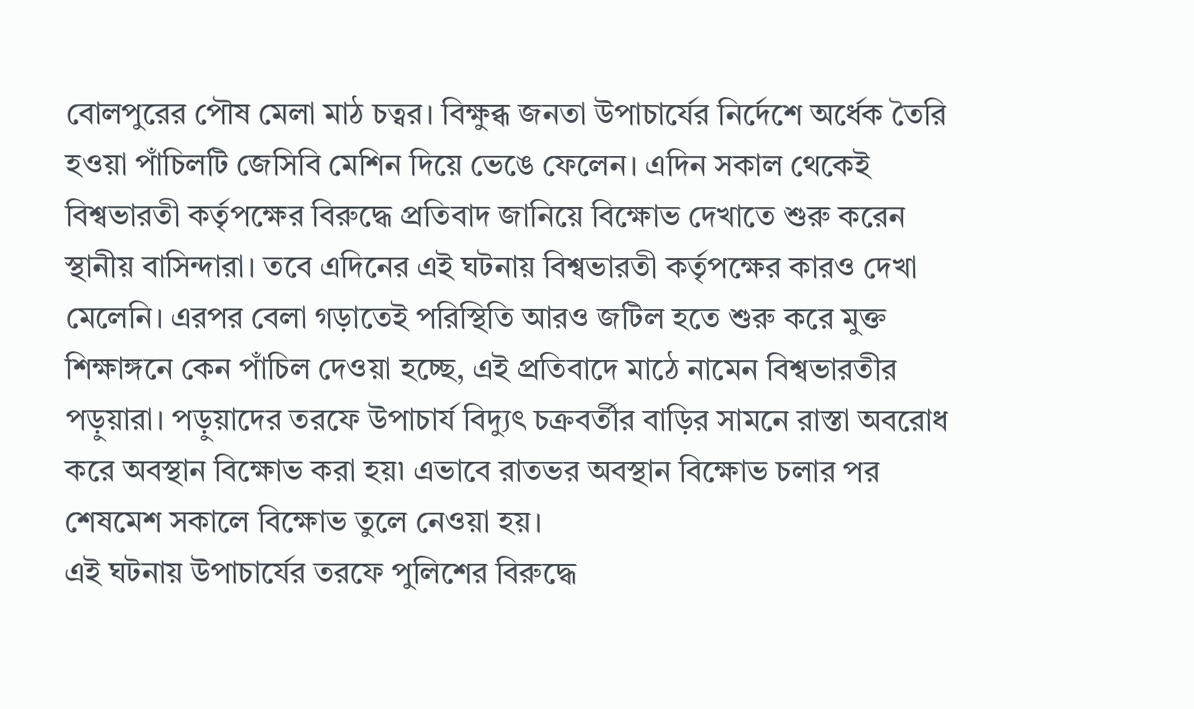বোলপুরের পৌষ মেলা মাঠ চত্বর। বিক্ষুব্ধ জনতা উপাচার্যের নির্দেশে অর্ধেক তৈরি হওয়া পাঁচিলটি জেসিবি মেশিন দিয়ে ভেঙে ফেলেন। এদিন সকাল থেকেই বিশ্বভারতী কর্তৃপক্ষের বিরুদ্ধে প্রতিবাদ জানিয়ে বিক্ষোভ দেখাতে শুরু করেন স্থানীয় বাসিন্দারা। তবে এদিনের এই ঘটনায় বিশ্বভারতী কর্তৃপক্ষের কারও দেখা মেলেনি। এরপর বেলা গড়াতেই পরিস্থিতি আরও জটিল হতে শুরু করে মুক্ত শিক্ষাঙ্গনে কেন পাঁচিল দেওয়া হচ্ছে, এই প্রতিবাদে মাঠে নামেন বিশ্বভারতীর পড়ুয়ারা। পড়ুয়াদের তরফে উপাচার্য বিদ্যুৎ চক্রবর্তীর বাড়ির সামনে রাস্তা অবরোধ করে অবস্থান বিক্ষোভ করা হয়৷ এভাবে রাতভর অবস্থান বিক্ষোভ চলার পর শেষমেশ সকালে বিক্ষোভ তুলে নেওয়া হয়।
এই ঘটনায় উপাচার্যের তরফে পুলিশের বিরুদ্ধে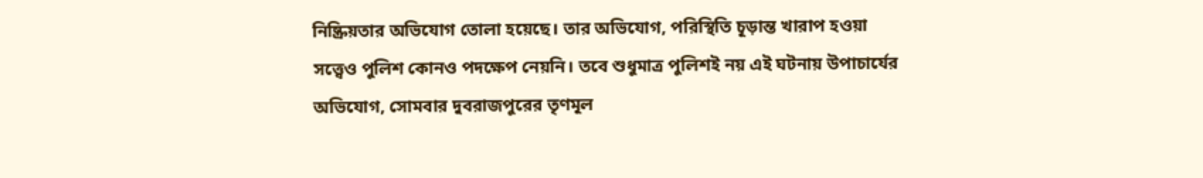নিষ্ক্রিয়তার অভিযোগ তোলা হয়েছে। তার অভিযোগ, পরিস্থিতি চূড়ান্ত খারাপ হওয়া সত্ত্বেও পুলিশ কোনও পদক্ষেপ নেয়নি। তবে শুধুমাত্র পুলিশই নয় এই ঘটনায় উপাচার্যের অভিযোগ, সোমবার দুবরাজপুরের তৃণমূল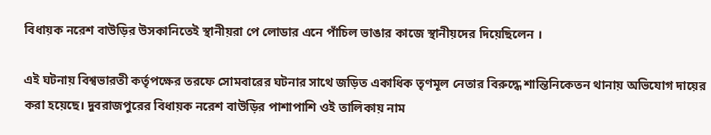বিধায়ক নরেশ বাউড়ির উসকানিতেই স্থানীয়রা পে লোডার এনে পাঁচিল ভাঙার কাজে স্থানীয়দের দিয়েছিলেন ।

এই ঘটনায় বিশ্বভারতী কর্তৃপক্ষের তরফে সোমবারের ঘটনার সাথে জড়িত একাধিক তৃণমূল নেতার বিরুদ্ধে শান্তিনিকেতন থানায় অভিযোগ দায়ের করা হয়েছে। দুবরাজপুরের বিধায়ক নরেশ বাউড়ির পাশাপাশি ওই তালিকায় নাম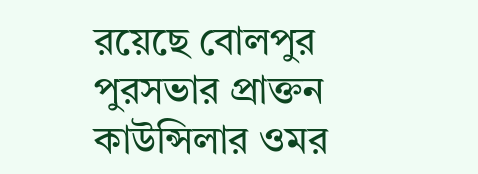রয়েছে বোলপুর পুরসভার প্রাক্তন কাউন্সিলার ওমর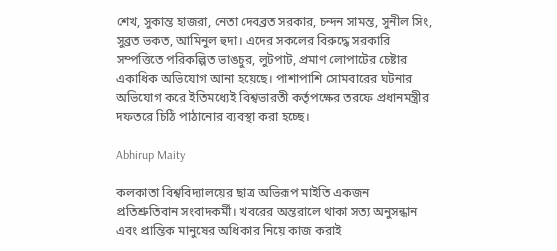শেখ, সুকান্ত হাজরা, নেতা দেবব্রত সরকার, চন্দন সামন্ত, সুনীল সিং, সুব্রত ভকত, আমিনুল হুদা। এদের সকলের বিরুদ্ধে সরকারি সম্পত্তিতে পরিকল্পিত ভাঙচুর, লুটপাট, প্রমাণ লোপাটের চেষ্টার একাধিক অভিযোগ আনা হয়েছে। পাশাপাশি সোমবারের ঘটনার অভিযোগ করে ইতিমধ্যেই বিশ্বভারতী কর্তৃপক্ষের তরফে প্রধানমন্ত্রীর দফতরে চিঠি পাঠানোর ব্যবস্থা করা হচ্ছে।

Abhirup Maity

কলকাতা বিশ্ববিদ্যালয়ের ছাত্র অভিরূপ মাইতি একজন প্রতিশ্রুতিবান সংবাদকর্মী। খবরের অন্তরালে থাকা সত্য অনুসন্ধান এবং প্রান্তিক মানুষের অধিকার নিয়ে কাজ করাই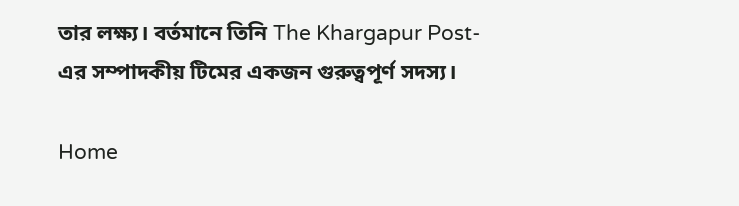তার লক্ষ্য। বর্তমানে তিনি The Khargapur Post-এর সম্পাদকীয় টিমের একজন গুরুত্বপূর্ণ সদস্য।

Home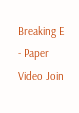Breaking E - Paper Video Join